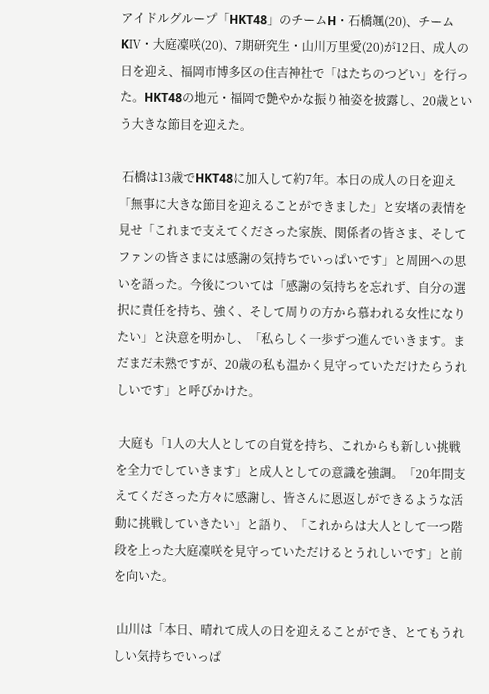アイドルグループ「HKT48」のチームH・石橋颯(20)、チームKⅣ・大庭凜咲(20)、7期研究生・山川万里愛(20)が12日、成人の日を迎え、福岡市博多区の住吉神社で「はたちのつどい」を行った。HKT48の地元・福岡で艶やかな振り袖姿を披露し、20歳という大きな節目を迎えた。

 石橋は13歳でHKT48に加入して約7年。本日の成人の日を迎え「無事に大きな節目を迎えることができました」と安堵の表情を見せ「これまで支えてくださった家族、関係者の皆さま、そしてファンの皆さまには感謝の気持ちでいっぱいです」と周囲への思いを語った。今後については「感謝の気持ちを忘れず、自分の選択に責任を持ち、強く、そして周りの方から慕われる女性になりたい」と決意を明かし、「私らしく一歩ずつ進んでいきます。まだまだ未熟ですが、20歳の私も温かく見守っていただけたらうれしいです」と呼びかけた。

 大庭も「1人の大人としての自覚を持ち、これからも新しい挑戦を全力でしていきます」と成人としての意識を強調。「20年間支えてくださった方々に感謝し、皆さんに恩返しができるような活動に挑戦していきたい」と語り、「これからは大人として一つ階段を上った大庭凜咲を見守っていただけるとうれしいです」と前を向いた。

 山川は「本日、晴れて成人の日を迎えることができ、とてもうれしい気持ちでいっぱ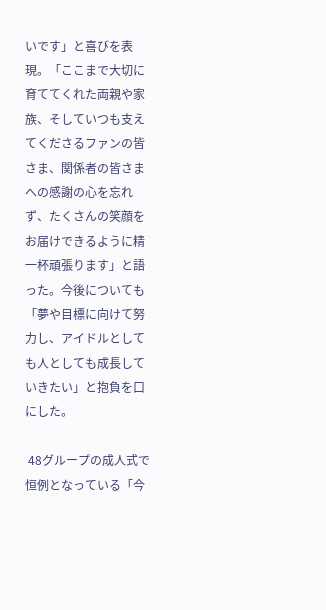いです」と喜びを表現。「ここまで大切に育ててくれた両親や家族、そしていつも支えてくださるファンの皆さま、関係者の皆さまへの感謝の心を忘れず、たくさんの笑顔をお届けできるように精一杯頑張ります」と語った。今後についても「夢や目標に向けて努力し、アイドルとしても人としても成長していきたい」と抱負を口にした。

 48グループの成人式で恒例となっている「今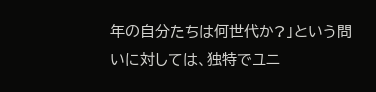年の自分たちは何世代か?」という問いに対しては、独特でユニ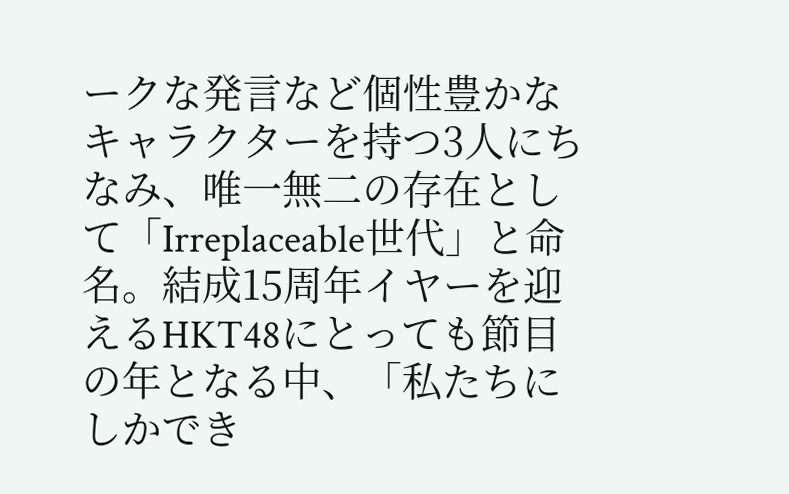ークな発言など個性豊かなキャラクターを持つ3人にちなみ、唯一無二の存在として「Irreplaceable世代」と命名。結成15周年イヤーを迎えるHKT48にとっても節目の年となる中、「私たちにしかでき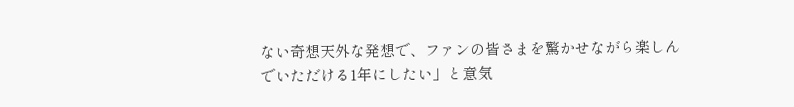ない奇想天外な発想で、ファンの皆さまを驚かせながら楽しんでいただける1年にしたい」と意気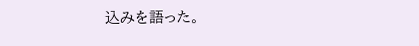込みを語った。